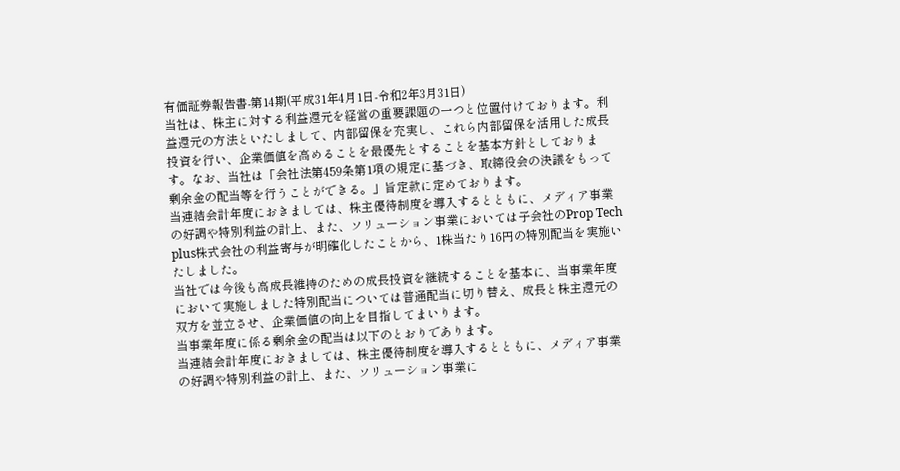有価証券報告書-第14期(平成31年4月1日-令和2年3月31日)
当社は、株主に対する利益還元を経営の重要課題の一つと位置付けております。利益還元の方法といたしまして、内部留保を充実し、これら内部留保を活用した成長投資を行い、企業価値を高めることを最優先とすることを基本方針としております。なお、当社は「会社法第459条第1項の規定に基づき、取締役会の決議をもって剰余金の配当等を行うことができる。」旨定款に定めております。
当連結会計年度におきましては、株主優待制度を導入するとともに、メディア事業の好調や特別利益の計上、また、ソリューション事業においては子会社のProp Tech plus株式会社の利益寄与が明確化したことから、1株当たり16円の特別配当を実施いたしました。
当社では今後も高成長維持のための成長投資を継続することを基本に、当事業年度において実施しました特別配当については普通配当に切り替え、成長と株主還元の双方を並立させ、企業価値の向上を目指してまいります。
当事業年度に係る剰余金の配当は以下のとおりであります。
当連結会計年度におきましては、株主優待制度を導入するとともに、メディア事業の好調や特別利益の計上、また、ソリューション事業に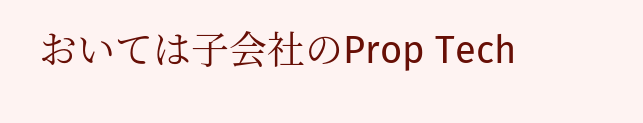おいては子会社のProp Tech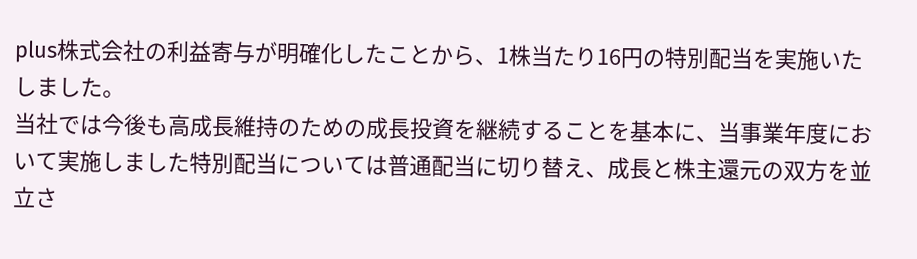plus株式会社の利益寄与が明確化したことから、1株当たり16円の特別配当を実施いたしました。
当社では今後も高成長維持のための成長投資を継続することを基本に、当事業年度において実施しました特別配当については普通配当に切り替え、成長と株主還元の双方を並立さ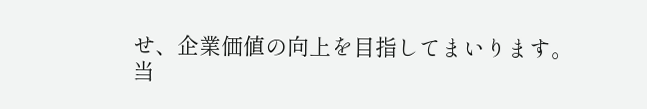せ、企業価値の向上を目指してまいります。
当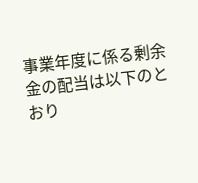事業年度に係る剰余金の配当は以下のとおり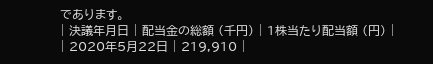であります。
| 決議年月日 | 配当金の総額 (千円) | 1株当たり配当額 (円) |
| 2020年5月22日 | 219,910 |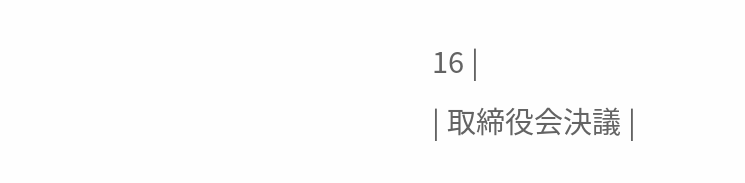16 |
| 取締役会決議 |